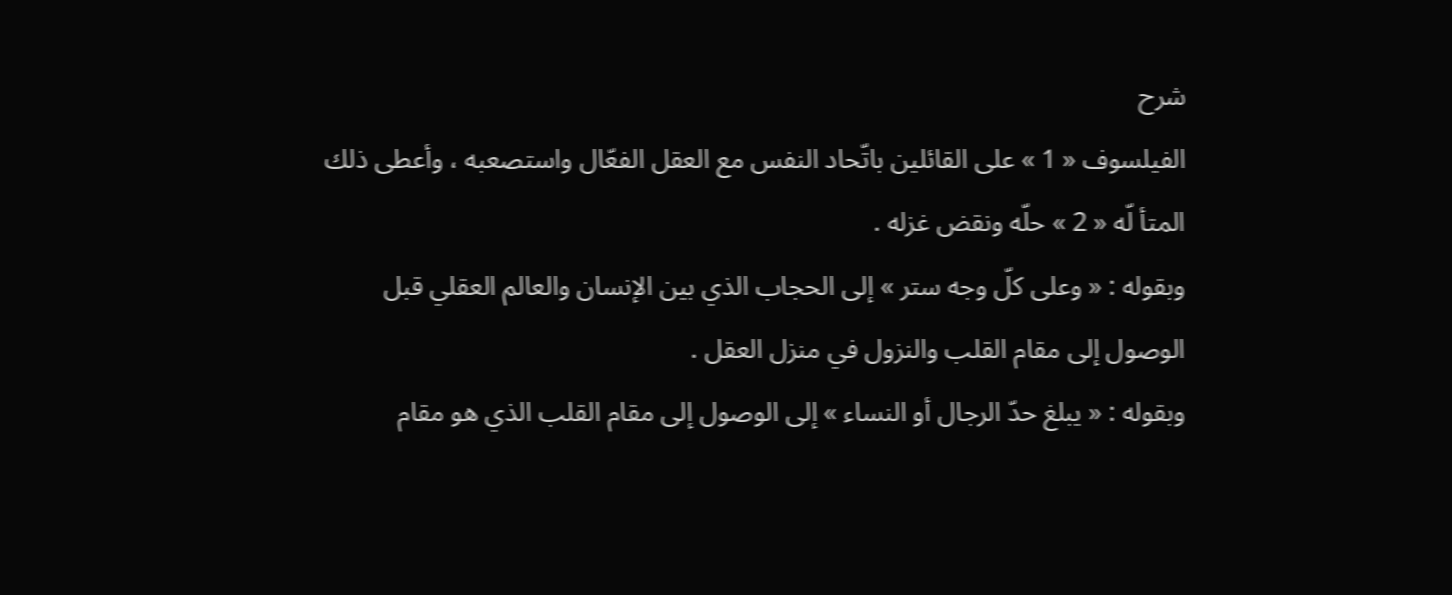شرح
الفيلسوف « 1 » على القائلين باتّحاد النفس مع العقل الفعّال واستصعبه ، وأعطى ذلك المتأ لّه « 2 » حلّه ونقض غزله .
وبقوله : « وعلى كلّ وجه ستر » إلى الحجاب الذي بين الإنسان والعالم العقلي قبل الوصول إلى مقام القلب والنزول في منزل العقل .
وبقوله : « يبلغ حدّ الرجال أو النساء » إلى الوصول إلى مقام القلب الذي هو مقام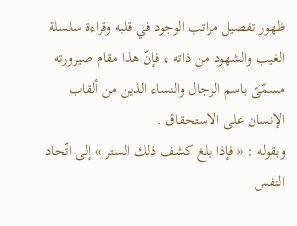ظهور تفصيل مراتب الوجود في قلبه وقراءة سلسلة الغيب والشهود من ذاته ، فإنّ هذا مقام صيرورته مسمّىً باسم الرجال والنساء الذين من ألقاب الإنسان على الاستحقاق .
وبقوله : « فإذا بلغ كشف ذلك الستر » إلى اتّحاد النفس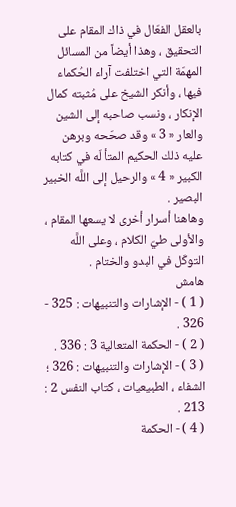بالعقل الفعّال في ذاك المقام على التحقيق ، وهذا أيضاً من المسائل المهمّة التي اختلفت آراء الحُكماء فيها ، وأنكر الشيخ على مُثبته كمال الإنكار ، ونسب صاحبه إلى الشين والعار « 3 » وقد صحّحه وبرهن عليه ذلك الحكيم المتأ لّه في كتابه الكبير « 4 » والرحيل إلى اللَّه الخبير البصير .
وهاهنا أسرار أخرى لا يسعها المقام ، والأولى طيّ الكلام ، وعلى اللَّه التوكّل في البدو والختام .
هامش
( 1 ) - الإشارات والتنبيهات : 325 - 326 .
( 2 ) - الحكمة المتعالية 3 : 336 .
( 3 ) - الإشارات والتنبيهات : 326 ؛ الشفاء ، الطبيعيات ، كتاب النفس 2 : 213 .
( 4 ) - الحكمة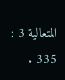المتعالية 3 : 335 .